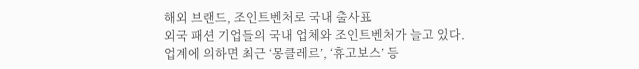해외 브랜드, 조인트벤처로 국내 출사표
외국 패션 기업들의 국내 업체와 조인트벤처가 늘고 있다.
업계에 의하면 최근 ‘몽클레르’, ‘휴고보스’ 등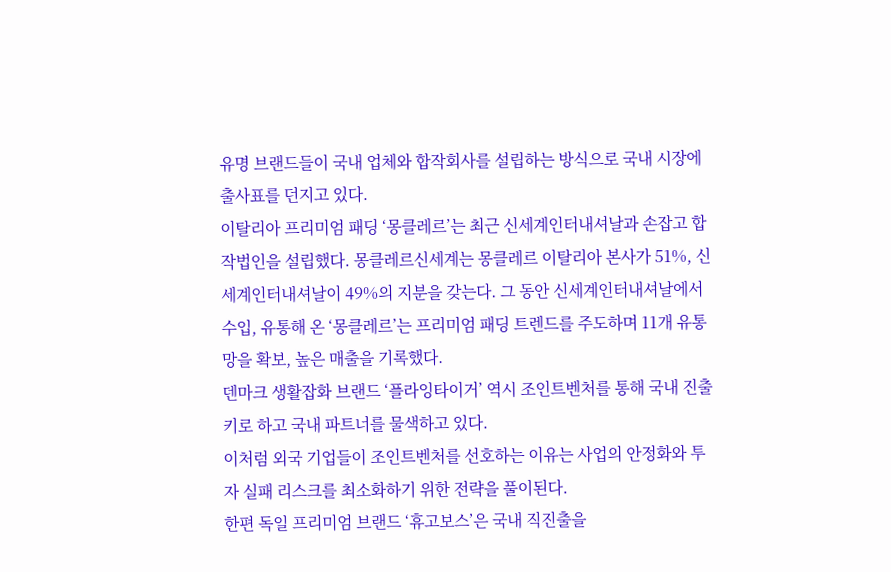유명 브랜드들이 국내 업체와 합작회사를 설립하는 방식으로 국내 시장에 출사표를 던지고 있다.
이탈리아 프리미엄 패딩 ‘몽클레르’는 최근 신세계인터내셔날과 손잡고 합작법인을 설립했다. 몽클레르신세계는 몽클레르 이탈리아 본사가 51%, 신세계인터내셔날이 49%의 지분을 갖는다. 그 동안 신세계인터내셔날에서 수입, 유통해 온 ‘몽클레르’는 프리미엄 패딩 트렌드를 주도하며 11개 유통망을 확보, 높은 매출을 기록했다.
덴마크 생활잡화 브랜드 ‘플라잉타이거’ 역시 조인트벤처를 통해 국내 진출키로 하고 국내 파트너를 물색하고 있다.
이처럼 외국 기업들이 조인트벤처를 선호하는 이유는 사업의 안정화와 투자 실패 리스크를 최소화하기 위한 전략을 풀이된다.
한편 독일 프리미엄 브랜드 ‘휴고보스’은 국내 직진출을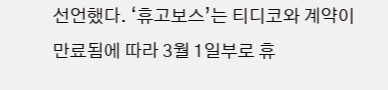선언했다. ‘휴고보스’는 티디코와 계약이 만료됨에 따라 3월 1일부로 휴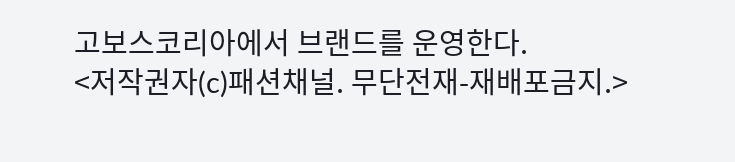고보스코리아에서 브랜드를 운영한다.
<저작권자(c)패션채널. 무단전재-재배포금지.>